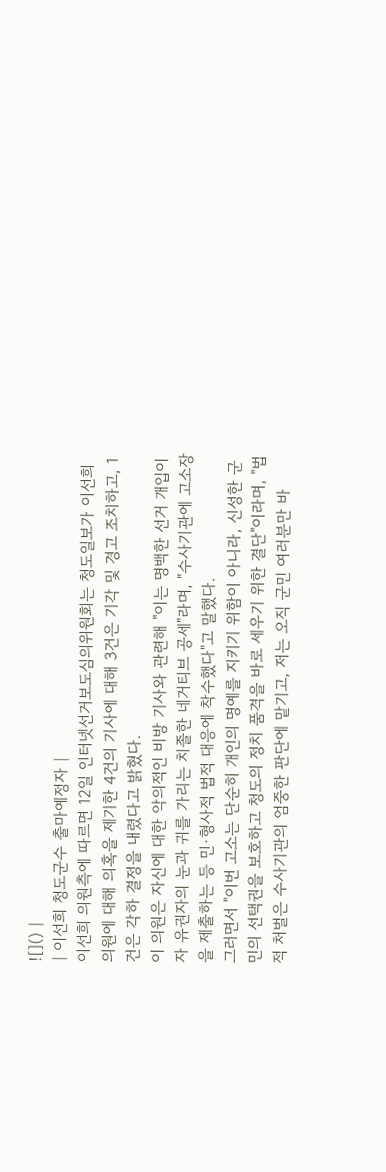![]() |
| 이선희 청도군수 출마예정자 |
이선희 의원측에 따르면 12일 인터넷선거보도심의위원회는 청도일보가 이선희 의원에 대해 의혹을 제기한 4건의 기사에 대해 3건은 기각 및 경고 조치하고, 1건은 각하 결정을 내렸다고 밝혔다.
이 의원은 자신에 대한 악의적인 비방 기사와 관련해 "이는 명백한 선거 개입이자 유권자의 눈과 귀를 가리는 치졸한 네거티브 공세"라며, "수사기관에 고소장을 제출하는 등 민·형사적 법적 대응에 착수했다"고 말했다.
그러면서 "이번 고소는 단순히 개인의 명예를 지키기 위함이 아니라, 신성한 군민의 선택권을 보호하고 청도의 정치 품격을 바로 세우기 위한 결단"이라며, "법적 처벌은 수사기관의 엄중한 판단에 맡기고, 저는 오직 군민 여러분만 바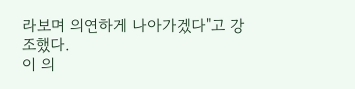라보며 의연하게 나아가겠다"고 강조했다.
이 의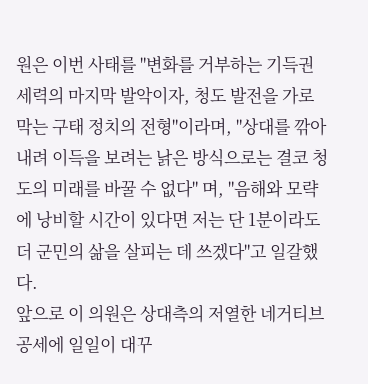원은 이번 사태를 "변화를 거부하는 기득권 세력의 마지막 발악이자, 청도 발전을 가로막는 구태 정치의 전형"이라며, "상대를 깎아내려 이득을 보려는 낡은 방식으로는 결코 청도의 미래를 바꿀 수 없다" 며, "음해와 모략에 낭비할 시간이 있다면 저는 단 1분이라도 더 군민의 삶을 살피는 데 쓰겠다"고 일갈했다.
앞으로 이 의원은 상대측의 저열한 네거티브 공세에 일일이 대꾸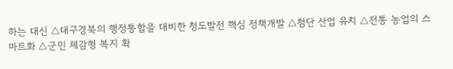하는 대신 △대구경북의 행정통합을 대비한 청도발전 핵심 정책개발 △첨단 산업 유치 △전통 농업의 스마트화 △군민 체감형 복지 확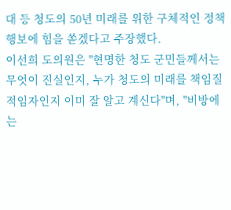대 등 청도의 50년 미래를 위한 구체적인 정책 행보에 힘을 쏟겠다고 주장했다.
이선희 도의원은 "현명한 청도 군민들께서는 무엇이 진실인지, 누가 청도의 미래를 책임질 적임자인지 이미 잘 알고 계신다"며, "비방에는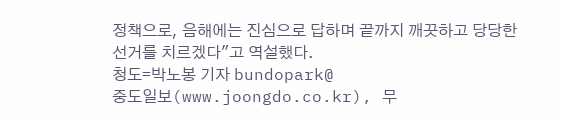정책으로, 음해에는 진심으로 답하며 끝까지 깨끗하고 당당한 선거를 치르겠다"고 역설했다.
청도=박노봉 기자 bundopark@
중도일보(www.joongdo.co.kr), 무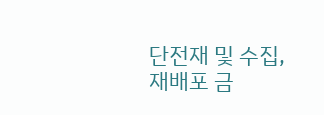단전재 및 수집, 재배포 금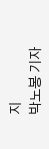지
박노봉 기자